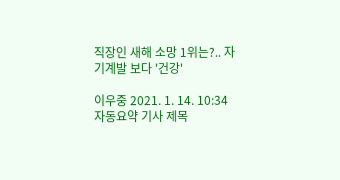직장인 새해 소망 1위는?.. 자기계발 보다 '건강'

이우중 2021. 1. 14. 10:34
자동요약 기사 제목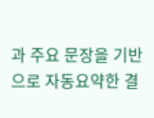과 주요 문장을 기반으로 자동요약한 결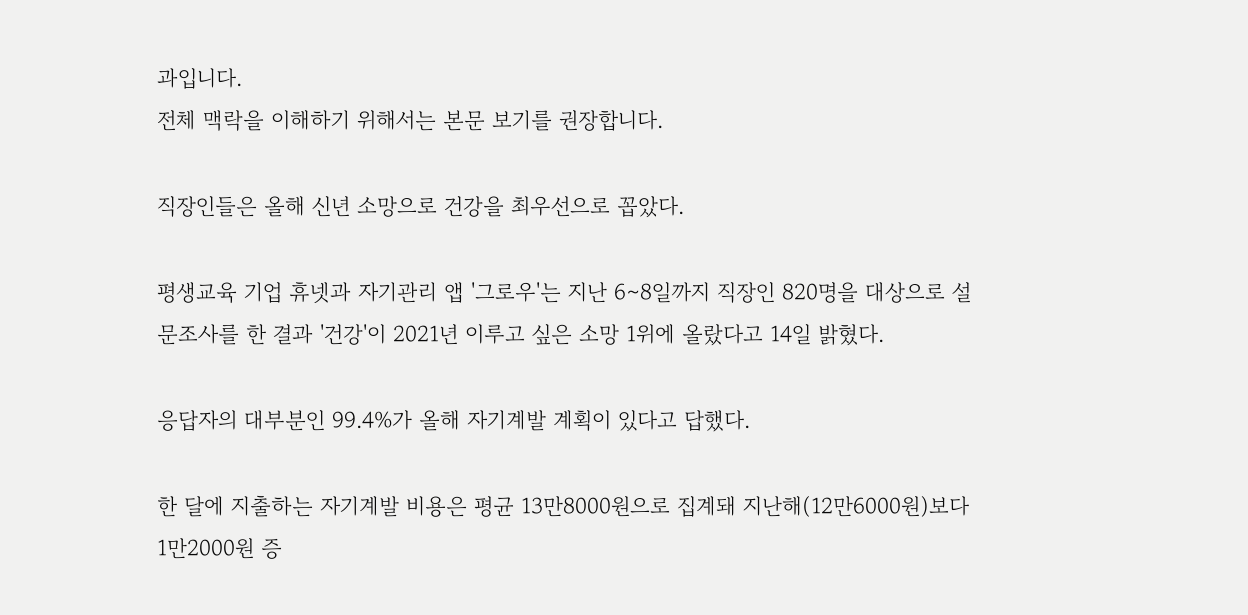과입니다.
전체 맥락을 이해하기 위해서는 본문 보기를 권장합니다.

직장인들은 올해 신년 소망으로 건강을 최우선으로 꼽았다.

평생교육 기업 휴넷과 자기관리 앱 '그로우'는 지난 6∼8일까지 직장인 820명을 대상으로 설문조사를 한 결과 '건강'이 2021년 이루고 싶은 소망 1위에 올랐다고 14일 밝혔다.

응답자의 대부분인 99.4%가 올해 자기계발 계획이 있다고 답했다.

한 달에 지출하는 자기계발 비용은 평균 13만8000원으로 집계돼 지난해(12만6000원)보다 1만2000원 증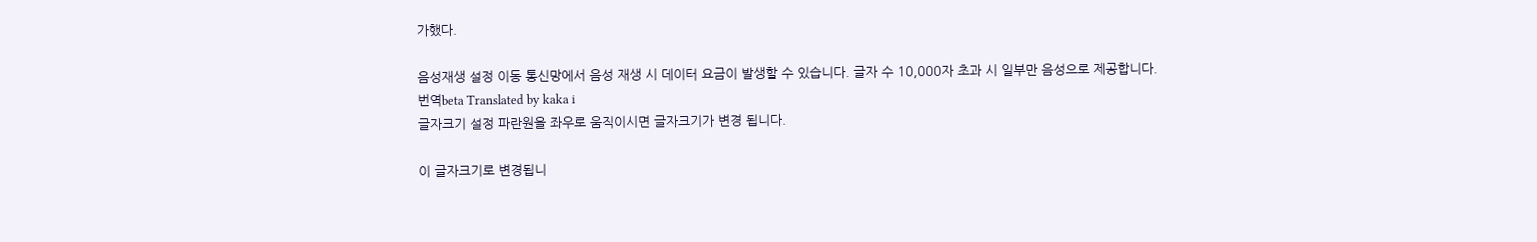가했다.

음성재생 설정 이동 통신망에서 음성 재생 시 데이터 요금이 발생할 수 있습니다. 글자 수 10,000자 초과 시 일부만 음성으로 제공합니다.
번역beta Translated by kaka i
글자크기 설정 파란원을 좌우로 움직이시면 글자크기가 변경 됩니다.

이 글자크기로 변경됩니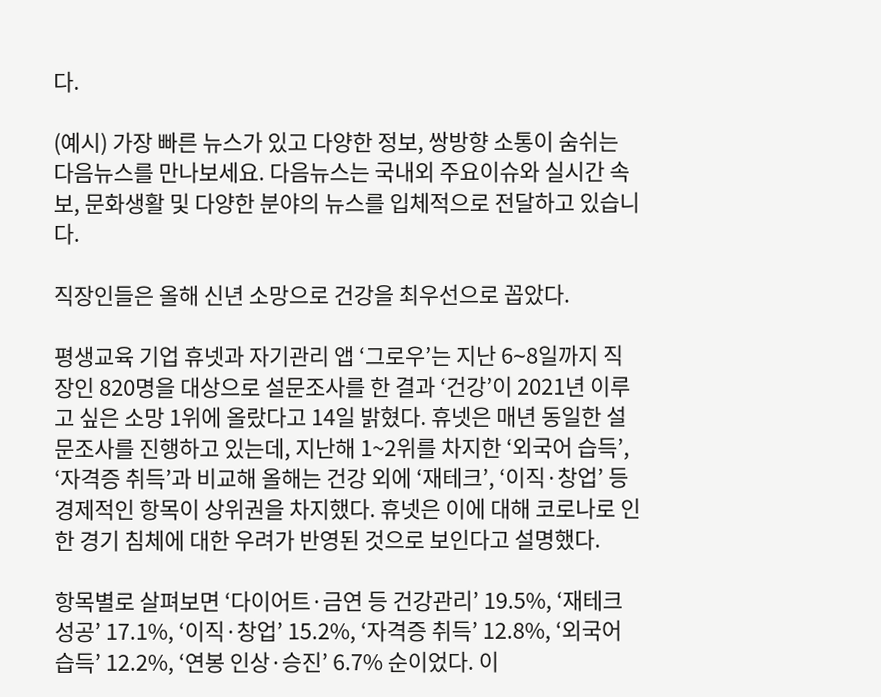다.

(예시) 가장 빠른 뉴스가 있고 다양한 정보, 쌍방향 소통이 숨쉬는 다음뉴스를 만나보세요. 다음뉴스는 국내외 주요이슈와 실시간 속보, 문화생활 및 다양한 분야의 뉴스를 입체적으로 전달하고 있습니다.

직장인들은 올해 신년 소망으로 건강을 최우선으로 꼽았다.

평생교육 기업 휴넷과 자기관리 앱 ‘그로우’는 지난 6∼8일까지 직장인 820명을 대상으로 설문조사를 한 결과 ‘건강’이 2021년 이루고 싶은 소망 1위에 올랐다고 14일 밝혔다. 휴넷은 매년 동일한 설문조사를 진행하고 있는데, 지난해 1~2위를 차지한 ‘외국어 습득’, ‘자격증 취득’과 비교해 올해는 건강 외에 ‘재테크’, ‘이직·창업’ 등 경제적인 항목이 상위권을 차지했다. 휴넷은 이에 대해 코로나로 인한 경기 침체에 대한 우려가 반영된 것으로 보인다고 설명했다.

항목별로 살펴보면 ‘다이어트·금연 등 건강관리’ 19.5%, ‘재테크 성공’ 17.1%, ‘이직·창업’ 15.2%, ‘자격증 취득’ 12.8%, ‘외국어 습득’ 12.2%, ‘연봉 인상·승진’ 6.7% 순이었다. 이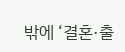밖에 ‘결혼·출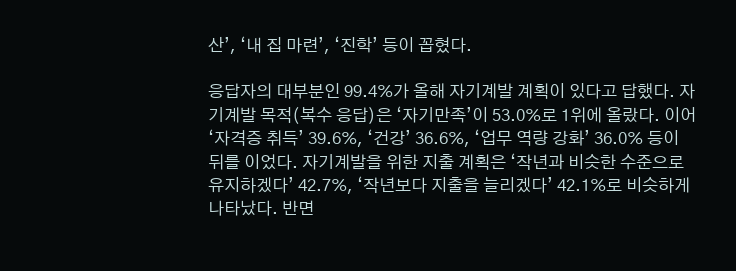산’, ‘내 집 마련’, ‘진학’ 등이 꼽혔다.

응답자의 대부분인 99.4%가 올해 자기계발 계획이 있다고 답했다. 자기계발 목적(복수 응답)은 ‘자기만족’이 53.0%로 1위에 올랐다. 이어 ‘자격증 취득’ 39.6%, ‘건강’ 36.6%, ‘업무 역량 강화’ 36.0% 등이 뒤를 이었다. 자기계발을 위한 지출 계획은 ‘작년과 비슷한 수준으로 유지하겠다’ 42.7%, ‘작년보다 지출을 늘리겠다’ 42.1%로 비슷하게 나타났다. 반면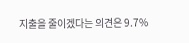지출을 줄이겠다는 의견은 9.7%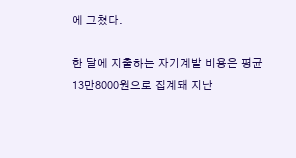에 그쳤다.

한 달에 지출하는 자기계발 비용은 평균 13만8000원으로 집계돼 지난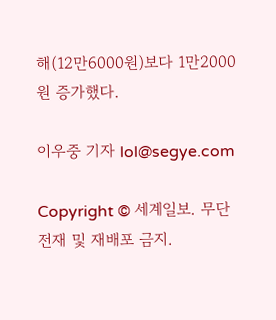해(12만6000원)보다 1만2000원 증가했다.

이우중 기자 lol@segye.com

Copyright © 세계일보. 무단전재 및 재배포 금지.